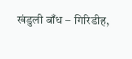खंडुली बाँध – गिरिडीह,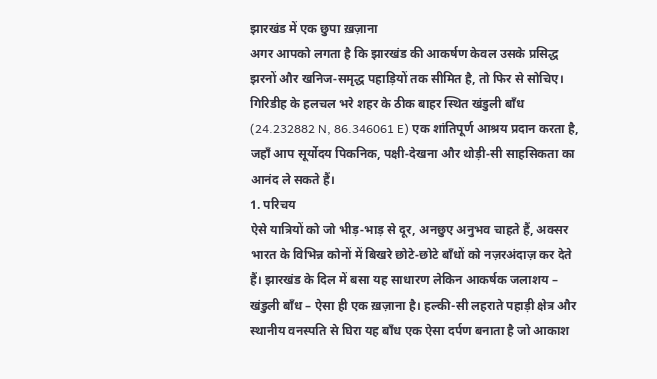झारखंड में एक छुपा ख़ज़ाना
अगर आपको लगता है कि झारखंड की आकर्षण केवल उसके प्रसिद्ध झरनों और खनिज‑समृद्ध पहाड़ियों तक सीमित है, तो फिर से सोचिए। गिरिडीह के हलचल भरे शहर के ठीक बाहर स्थित खंडुली बाँध (24.232882 N, 86.346061 E) एक शांतिपूर्ण आश्रय प्रदान करता है, जहाँ आप सूर्योदय पिकनिक, पक्षी‑देखना और थोड़ी‑सी साहसिकता का आनंद ले सकते हैं।
1. परिचय
ऐसे यात्रियों को जो भीड़‑भाड़ से दूर, अनछुए अनुभव चाहते हैं, अक्सर भारत के विभिन्न कोनों में बिखरे छोटे‑छोटे बाँधों को नज़रअंदाज़ कर देते हैं। झारखंड के दिल में बसा यह साधारण लेकिन आकर्षक जलाशय – खंडुली बाँध – ऐसा ही एक ख़ज़ाना है। हल्की-सी लहराते पहाड़ी क्षेत्र और स्थानीय वनस्पति से घिरा यह बाँध एक ऐसा दर्पण बनाता है जो आकाश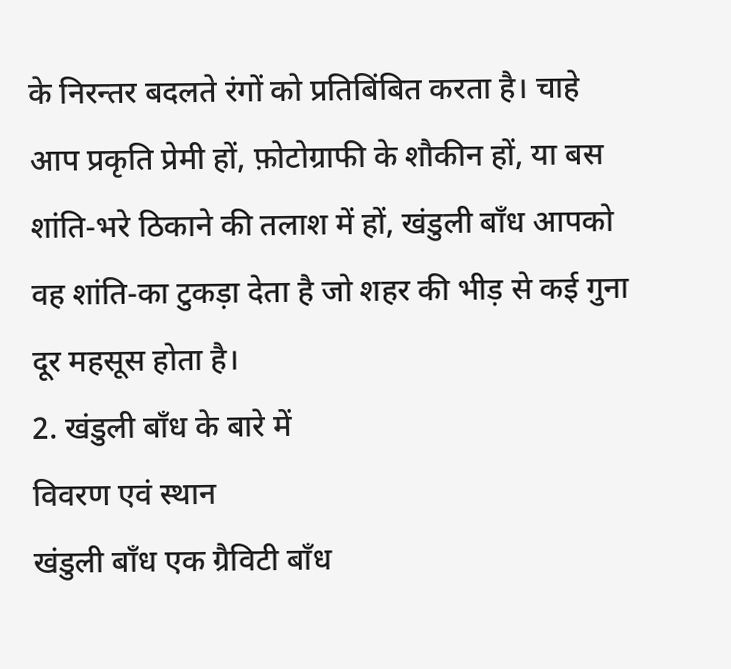के निरन्तर बदलते रंगों को प्रतिबिंबित करता है। चाहे आप प्रकृति प्रेमी हों, फ़ोटोग्राफी के शौकीन हों, या बस शांति‑भरे ठिकाने की तलाश में हों, खंडुली बाँध आपको वह शांति‑का टुकड़ा देता है जो शहर की भीड़ से कई गुना दूर महसूस होता है।
2. खंडुली बाँध के बारे में
विवरण एवं स्थान
खंडुली बाँध एक ग्रैविटी बाँध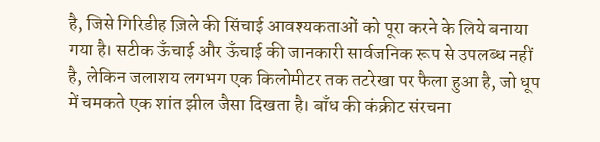है, जिसे गिरिडीह ज़िले की सिंचाई आवश्यकताओं को पूरा करने के लिये बनाया गया है। सटीक ऊँचाई और ऊँचाई की जानकारी सार्वजनिक रूप से उपलब्ध नहीं है, लेकिन जलाशय लगभग एक किलोमीटर तक तटरेखा पर फैला हुआ है, जो धूप में चमकते एक शांत झील जैसा दिखता है। बाँध की कंक्रीट संरचना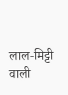लाल‑मिट्टी वाली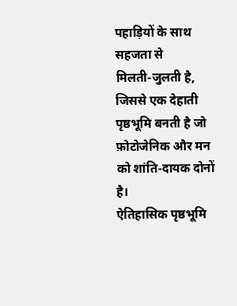पहाड़ियों के साथ सहजता से मिलती‑जुलती है, जिससे एक देहाती पृष्ठभूमि बनती है जो फ़ोटोजेनिक और मन को शांति‑दायक दोनों है।
ऐतिहासिक पृष्ठभूमि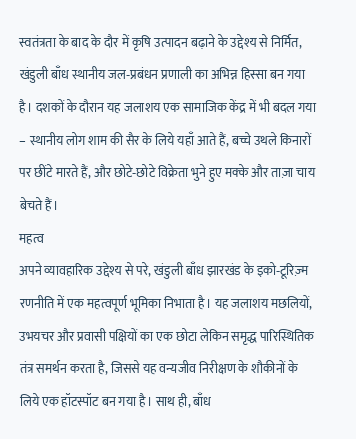स्वतंत्रता के बाद के दौर में कृषि उत्पादन बढ़ाने के उद्देश्य से निर्मित, खंडुली बाँध स्थानीय जल‑प्रबंधन प्रणाली का अभिन्न हिस्सा बन गया है। दशकों के दौरान यह जलाशय एक सामाजिक केंद्र में भी बदल गया – स्थानीय लोग शाम की सैर के लिये यहाँ आते हैं, बच्चे उथले किनारों पर छींटे मारते हैं, और छोटे‑छोटे विक्रेता भुने हुए मक्के और ताज़ा चाय बेचते हैं।
महत्व
अपने व्यावहारिक उद्देश्य से परे, खंडुली बाँध झारखंड के इको‑टूरिज़्म रणनीति में एक महत्वपूर्ण भूमिका निभाता है। यह जलाशय मछलियों, उभयचर और प्रवासी पक्षियों का एक छोटा लेकिन समृद्ध पारिस्थितिक तंत्र समर्थन करता है, जिससे यह वन्यजीव निरीक्षण के शौकीनों के लिये एक हॉटस्पॉट बन गया है। साथ ही, बाँध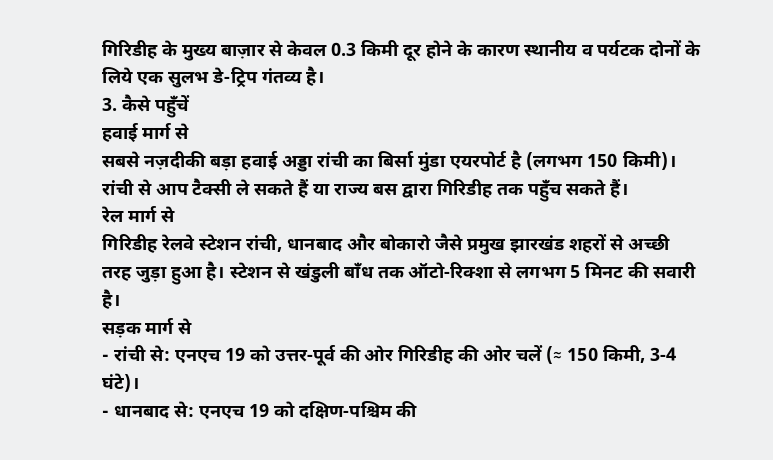गिरिडीह के मुख्य बाज़ार से केवल 0.3 किमी दूर होने के कारण स्थानीय व पर्यटक दोनों के लिये एक सुलभ डे‑ट्रिप गंतव्य है।
3. कैसे पहुँचें
हवाई मार्ग से
सबसे नज़दीकी बड़ा हवाई अड्डा रांची का बिर्सा मुंडा एयरपोर्ट है (लगभग 150 किमी)। रांची से आप टैक्सी ले सकते हैं या राज्य बस द्वारा गिरिडीह तक पहुँच सकते हैं।
रेल मार्ग से
गिरिडीह रेलवे स्टेशन रांची, धानबाद और बोकारो जैसे प्रमुख झारखंड शहरों से अच्छी तरह जुड़ा हुआ है। स्टेशन से खंडुली बाँध तक ऑटो‑रिक्शा से लगभग 5 मिनट की सवारी है।
सड़क मार्ग से
- रांची से: एनएच 19 को उत्तर‑पूर्व की ओर गिरिडीह की ओर चलें (≈ 150 किमी, 3‑4 घंटे)।
- धानबाद से: एनएच 19 को दक्षिण‑पश्चिम की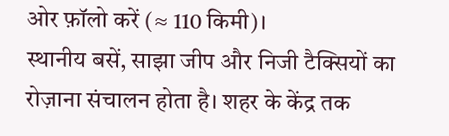ओर फ़ॉलो करें (≈ 110 किमी)।
स्थानीय बसें, साझा जीप और निजी टैक्सियों का रोज़ाना संचालन होता है। शहर के केंद्र तक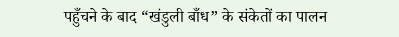पहुँचने के बाद “खंडुली बाँध” के संकेतों का पालन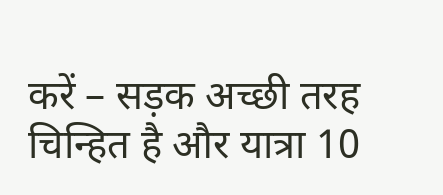करें – सड़क अच्छी तरह चिन्हित है और यात्रा 10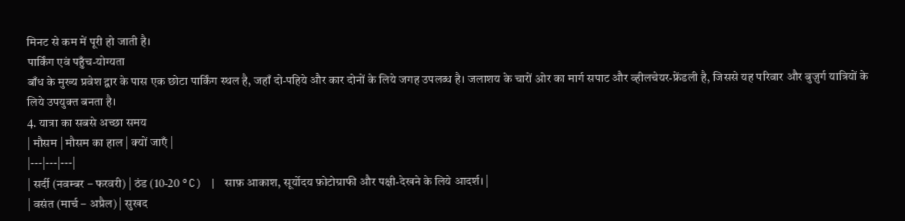मिनट से कम में पूरी हो जाती है।
पार्किंग एवं पहुँच‑योग्यता
बाँध के मुख्य प्रवेश द्वार के पास एक छोटा पार्किंग स्थल है, जहाँ दो‑पहिये और कार दोनों के लिये जगह उपलब्ध है। जलाशय के चारों ओर का मार्ग सपाट और व्हीलचेयर‑फ्रेंडली है, जिससे यह परिवार और बुज़ुर्ग यात्रियों के लिये उपयुक्त बनता है।
4. यात्रा का सबसे अच्छा समय
| मौसम | मौसम का हाल | क्यों जाएँ |
|---|---|---|
| सर्दी (नवम्बर – फरवरी) | ठंड (10‑20 °C) | साफ़ आकाश, सूर्योदय फ़ोटोग्राफी और पक्षी‑देखने के लिये आदर्श। |
| वसंत (मार्च – अप्रैल) | सुखद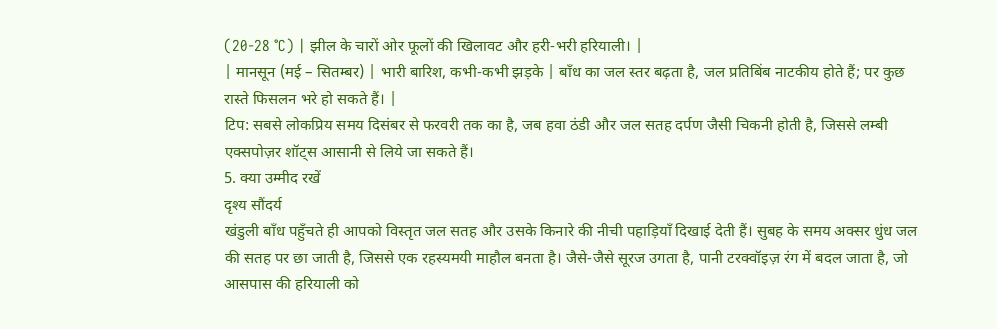(20‑28 °C) | झील के चारों ओर फूलों की खिलावट और हरी‑भरी हरियाली। |
| मानसून (मई – सितम्बर) | भारी बारिश, कभी‑कभी झड़के | बाँध का जल स्तर बढ़ता है, जल प्रतिबिंब नाटकीय होते हैं; पर कुछ रास्ते फिसलन भरे हो सकते हैं। |
टिप: सबसे लोकप्रिय समय दिसंबर से फरवरी तक का है, जब हवा ठंडी और जल सतह दर्पण जैसी चिकनी होती है, जिससे लम्बी एक्सपोज़र शॉट्स आसानी से लिये जा सकते हैं।
5. क्या उम्मीद रखें
दृश्य सौंदर्य
खंडुली बाँध पहुँचते ही आपको विस्तृत जल सतह और उसके किनारे की नीची पहाड़ियाँ दिखाई देती हैं। सुबह के समय अक्सर धुंध जल की सतह पर छा जाती है, जिससे एक रहस्यमयी माहौल बनता है। जैसे‑जैसे सूरज उगता है, पानी टरक्वॉइज़ रंग में बदल जाता है, जो आसपास की हरियाली को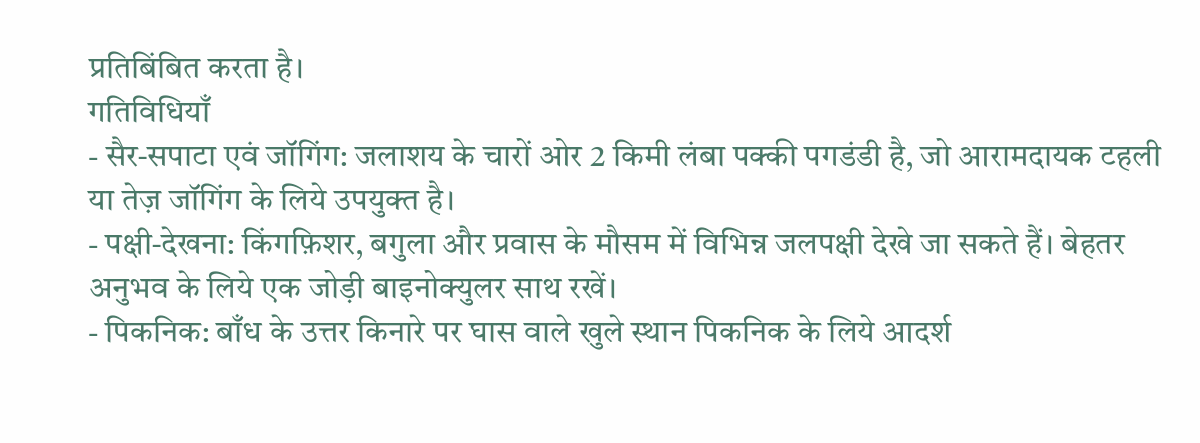प्रतिबिंबित करता है।
गतिविधियाँ
- सैर‑सपाटा एवं जॉगिंग: जलाशय के चारों ओर 2 किमी लंबा पक्की पगडंडी है, जो आरामदायक टहली या तेज़ जॉगिंग के लिये उपयुक्त है।
- पक्षी‑देखना: किंगफ़िशर, बगुला और प्रवास के मौसम में विभिन्न जलपक्षी देखे जा सकते हैं। बेहतर अनुभव के लिये एक जोड़ी बाइनोक्युलर साथ रखें।
- पिकनिक: बाँध के उत्तर किनारे पर घास वाले खुले स्थान पिकनिक के लिये आदर्श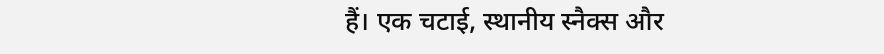हैं। एक चटाई, स्थानीय स्नैक्स और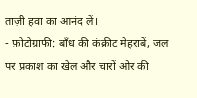ताज़ी हवा का आनंद लें।
- फ़ोटोग्राफी: बाँध की कंक्रीट मेहराबें, जल पर प्रकाश का खेल और चारों ओर की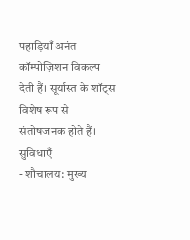पहाड़ियाँ अनंत कॉम्पोज़िशन विकल्प देती हैं। सूर्यास्त के शॉट्स विशेष रूप से संतोषजनक होते हैं।
सुविधाएँ
- शौचालय: मुख्य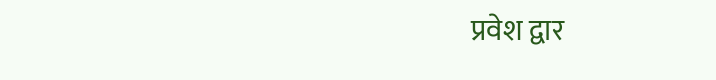प्रवेश द्वार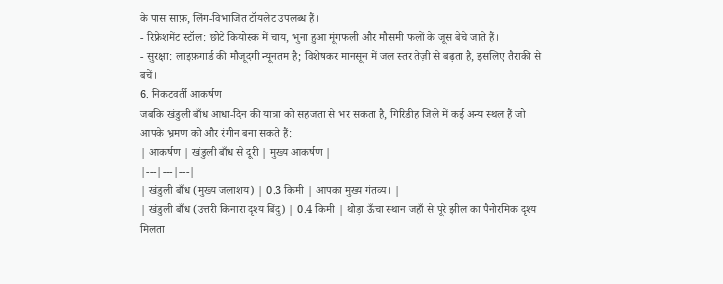के पास साफ़, लिंग‑विभाजित टॉयलेट उपलब्ध हैं।
- रिफ्रेशमेंट स्टॉल: छोटे कियोस्क में चाय, भुना हुआ मूंगफली और मौसमी फलों के जूस बेचे जाते हैं।
- सुरक्षा: लाइफ़गार्ड की मौजूदगी न्यूनतम है; विशेषकर मानसून में जल स्तर तेज़ी से बढ़ता है, इसलिए तैराकी से बचें।
6. निकटवर्ती आकर्षण
जबकि खंडुली बाँध आधा‑दिन की यात्रा को सहजता से भर सकता है, गिरिडीह जिले में कई अन्य स्थल हैं जो आपके भ्रमण को और रंगीन बना सकते हैं:
| आकर्षण | खंडुली बाँध से दूरी | मुख्य आकर्षण |
|---|---|---|
| खंडुली बाँध (मुख्य जलाशय) | 0.3 किमी | आपका मुख्य गंतव्य। |
| खंडुली बाँध (उत्तरी किनारा दृश्य बिंदु) | 0.4 किमी | थोड़ा ऊँचा स्थान जहाँ से पूरे झील का पैनोरमिक दृश्य मिलता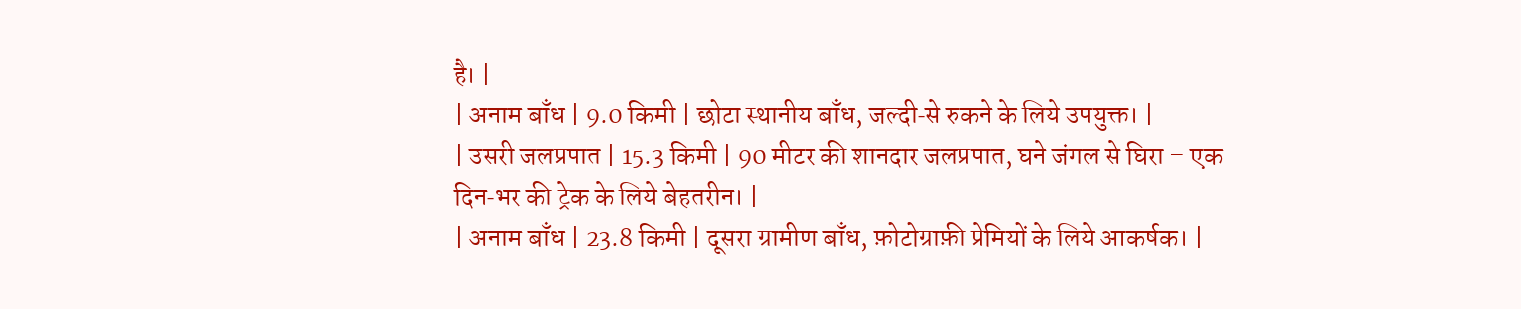है। |
| अनाम बाँध | 9.0 किमी | छोटा स्थानीय बाँध, जल्दी‑से रुकने के लिये उपयुक्त। |
| उसरी जलप्रपात | 15.3 किमी | 90 मीटर की शानदार जलप्रपात, घने जंगल से घिरा – एक दिन‑भर की ट्रेक के लिये बेहतरीन। |
| अनाम बाँध | 23.8 किमी | दूसरा ग्रामीण बाँध, फ़ोटोग्राफ़ी प्रेमियों के लिये आकर्षक। |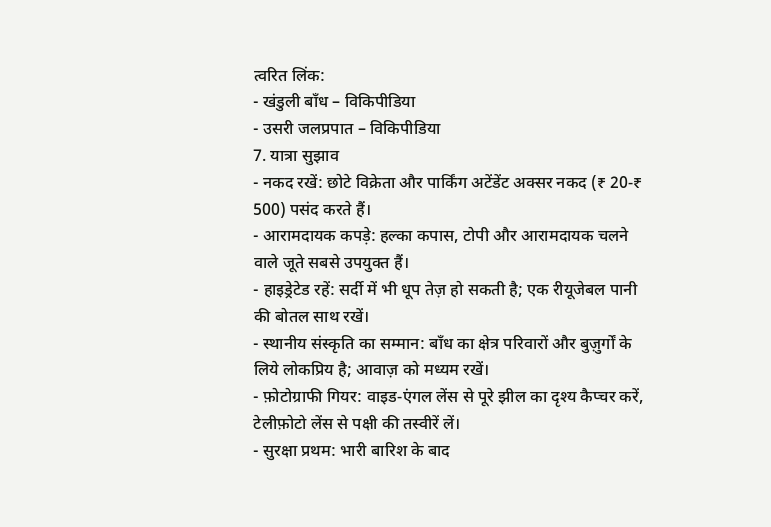त्वरित लिंक:
- खंडुली बाँध – विकिपीडिया
- उसरी जलप्रपात – विकिपीडिया
7. यात्रा सुझाव
- नकद रखें: छोटे विक्रेता और पार्किंग अटेंडेंट अक्सर नकद (₹ 20‑₹ 500) पसंद करते हैं।
- आरामदायक कपड़े: हल्का कपास, टोपी और आरामदायक चलने वाले जूते सबसे उपयुक्त हैं।
- हाइड्रेटेड रहें: सर्दी में भी धूप तेज़ हो सकती है; एक रीयूजेबल पानी की बोतल साथ रखें।
- स्थानीय संस्कृति का सम्मान: बाँध का क्षेत्र परिवारों और बुज़ुर्गों के लिये लोकप्रिय है; आवाज़ को मध्यम रखें।
- फ़ोटोग्राफी गियर: वाइड‑एंगल लेंस से पूरे झील का दृश्य कैप्चर करें, टेलीफ़ोटो लेंस से पक्षी की तस्वीरें लें।
- सुरक्षा प्रथम: भारी बारिश के बाद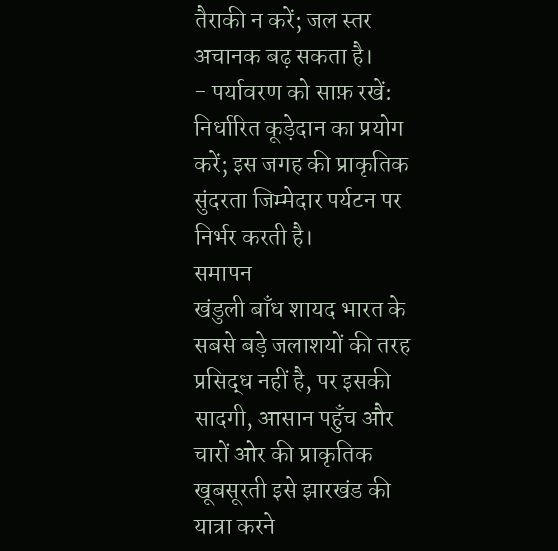तैराकी न करें; जल स्तर अचानक बढ़ सकता है।
- पर्यावरण को साफ़ रखें: निर्धारित कूड़ेदान का प्रयोग करें; इस जगह की प्राकृतिक सुंदरता जिम्मेदार पर्यटन पर निर्भर करती है।
समापन
खंडुली बाँध शायद भारत के सबसे बड़े जलाशयों की तरह प्रसिद्ध नहीं है, पर इसकी सादगी, आसान पहुँच और चारों ओर की प्राकृतिक खूबसूरती इसे झारखंड की यात्रा करने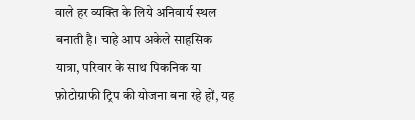वाले हर व्यक्ति के लिये अनिवार्य स्थल बनाती है। चाहे आप अकेले साहसिक यात्रा, परिवार के साथ पिकनिक या फ़ोटोग्राफी ट्रिप की योजना बना रहे हों, यह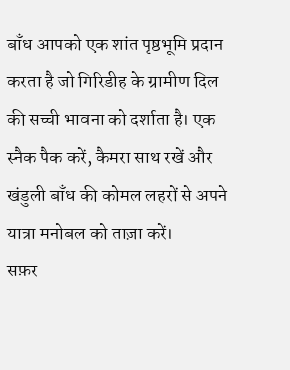बाँध आपको एक शांत पृष्ठभूमि प्रदान करता है जो गिरिडीह के ग्रामीण दिल की सच्ची भावना को दर्शाता है। एक स्नैक पैक करें, कैमरा साथ रखें और खंडुली बाँध की कोमल लहरों से अपने यात्रा मनोबल को ताज़ा करें।
सफ़र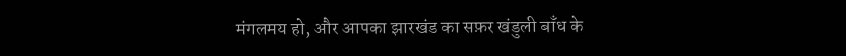मंगलमय हो, और आपका झारखंड का सफ़र खंडुली बाँध के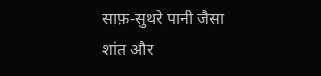साफ़‑सुथरे पानी जैसा शांत और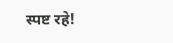स्पष्ट रहे!